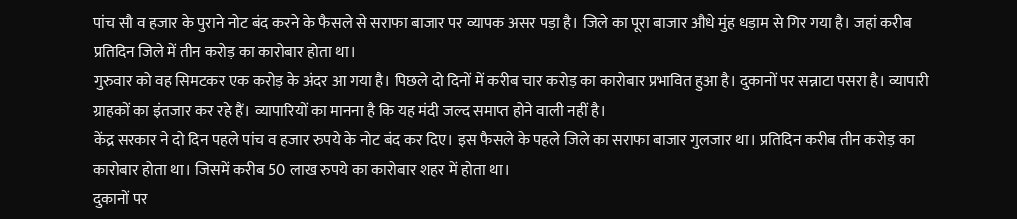पांच सौ व हजार के पुराने नोट बंद करने के फैसले से सराफा बाजार पर व्यापक असर पड़ा है। जिले का पूरा बाजार औधे मुंह धड़ाम से गिर गया है। जहां करीब प्रतिदिन जिले में तीन करोड़ का कारोबार होता था।
गुरुवार को वह सिमटकर एक करोड़ के अंदर आ गया है। पिछले दो दिनों में करीब चार करोड़ का कारोबार प्रभावित हुआ है। दुकानों पर सन्नाटा पसरा है। व्यापारी ग्राहकों का इंतजार कर रहे हैं। व्यापारियों का मानना है कि यह मंदी जल्द समाप्त होने वाली नहीं है।
केंद्र सरकार ने दो दिन पहले पांच व हजार रुपये के नोट बंद कर दिए। इस फैसले के पहले जिले का सराफा बाजार गुलजार था। प्रतिदिन करीब तीन करोड़ का कारोबार होता था। जिसमें करीब 50 लाख रुपये का कारोबार शहर में होता था।
दुकानों पर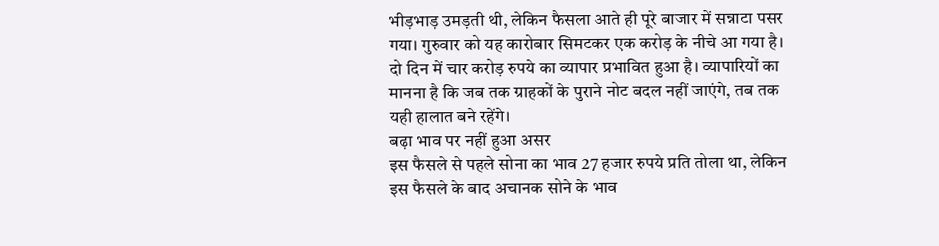भीड़भाड़ उमड़ती थी, लेकिन फैसला आते ही पूरे बाजार में सन्नाटा पसर गया। गुरुवार को यह कारोबार सिमटकर एक करोड़ के नीचे आ गया है। दो दिन में चार करोड़ रुपये का व्यापार प्रभावित हुआ है। व्यापारियों का मानना है कि जब तक ग्राहकों के पुराने नोट बदल नहीं जाएंगे, तब तक यही हालात बने रहेंगे।
बढ़ा भाव पर नहीं हुआ असर
इस फैसले से पहले सोना का भाव 27 हजार रुपये प्रति तोला था, लेकिन इस फैसले के बाद अचानक सोने के भाव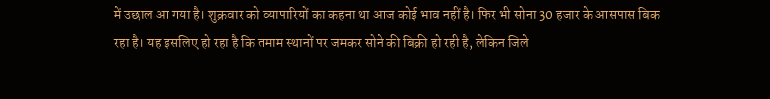में उछाल आ गया है। शुक्रवार को व्यापारियों का कहना था आज कोई भाव नहीं है। फिर भी सोना 30 हजार के आसपास बिक रहा है। यह इसलिए हो रहा है कि तमाम स्थानों पर जमकर सोने की बिक्री हो रही है, लेकिन जिले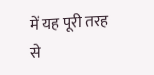में यह पूरी तरह से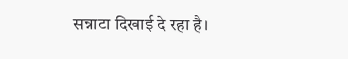सन्नाटा दिखाई दे रहा है।